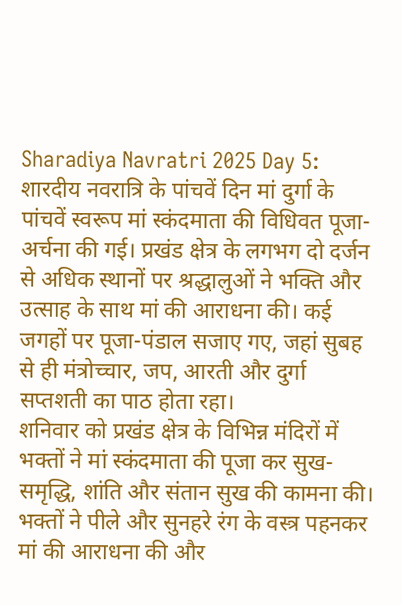Sharadiya Navratri 2025 Day 5: शारदीय नवरात्रि के पांचवें दिन मां दुर्गा के पांचवें स्वरूप मां स्कंदमाता की विधिवत पूजा-अर्चना की गई। प्रखंड क्षेत्र के लगभग दो दर्जन से अधिक स्थानों पर श्रद्धालुओं ने भक्ति और उत्साह के साथ मां की आराधना की। कई जगहों पर पूजा-पंडाल सजाए गए, जहां सुबह से ही मंत्रोच्चार, जप, आरती और दुर्गा सप्तशती का पाठ होता रहा।
शनिवार को प्रखंड क्षेत्र के विभिन्न मंदिरों में भक्तों ने मां स्कंदमाता की पूजा कर सुख-समृद्धि, शांति और संतान सुख की कामना की। भक्तों ने पीले और सुनहरे रंग के वस्त्र पहनकर मां की आराधना की और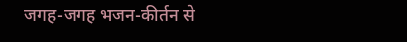जगह-जगह भजन-कीर्तन से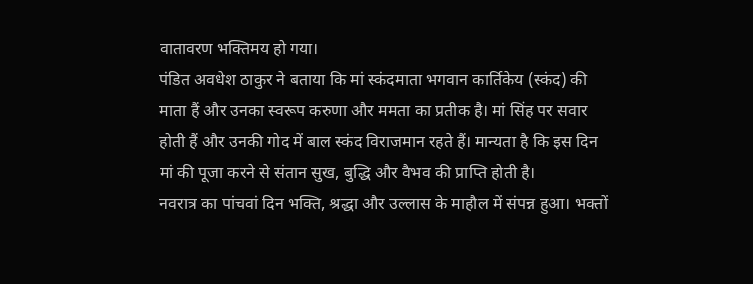वातावरण भक्तिमय हो गया।
पंडित अवधेश ठाकुर ने बताया कि मां स्कंदमाता भगवान कार्तिकेय (स्कंद) की माता हैं और उनका स्वरूप करुणा और ममता का प्रतीक है। मां सिंह पर सवार होती हैं और उनकी गोद में बाल स्कंद विराजमान रहते हैं। मान्यता है कि इस दिन मां की पूजा करने से संतान सुख, बुद्धि और वैभव की प्राप्ति होती है।
नवरात्र का पांचवां दिन भक्ति, श्रद्धा और उल्लास के माहौल में संपन्न हुआ। भक्तों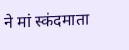ने मां स्कंदमाता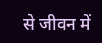से जीवन में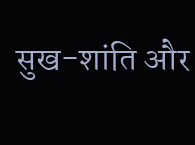सुख-शांति और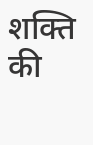शक्ति की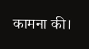कामना की।